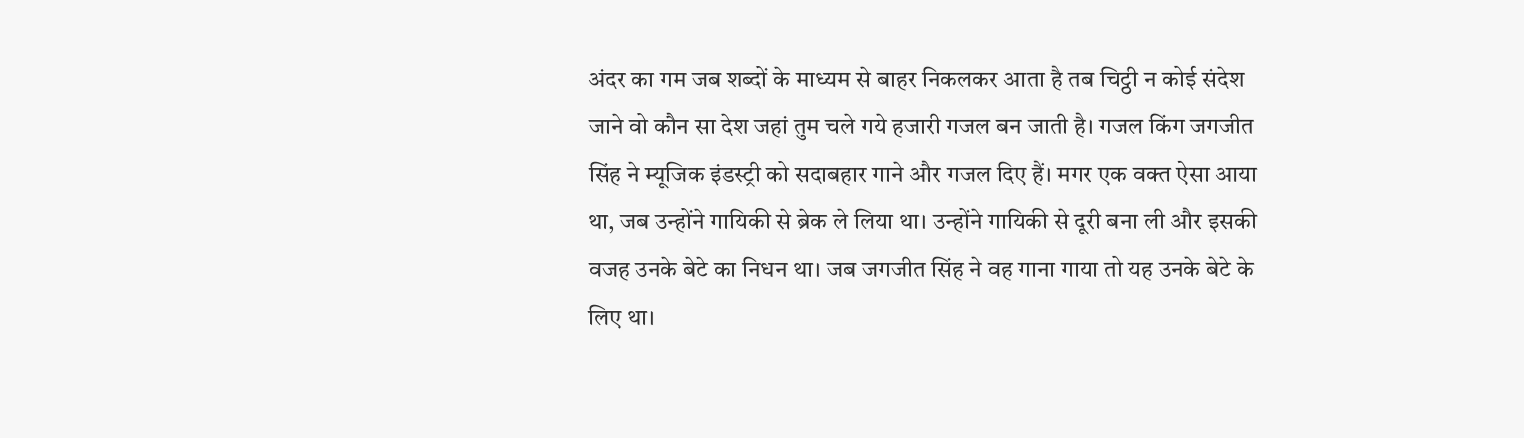अंदर का गम जब शब्दों के माध्यम से बाहर निकलकर आता है तब चिट्ठी न कोई संदेश जाने वो कौन सा देश जहां तुम चले गये हजारी गजल बन जाती है। गजल किंग जगजीत सिंह ने म्यूजिक इंडस्ट्री को सदाबहार गाने और गजल दिए हैं। मगर एक वक्त ऐसा आया था, जब उन्होंने गायिकी से ब्रेक ले लिया था। उन्होंने गायिकी से दूरी बना ली और इसकी वजह उनके बेटे का निधन था। जब जगजीत सिंह ने वह गाना गाया तो यह उनके बेटे के लिए था।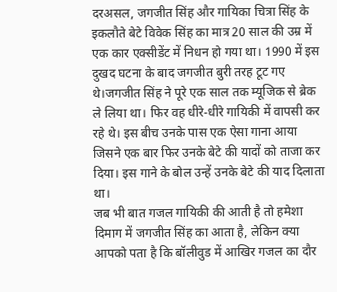दरअसल, जगजीत सिंह और गायिका चित्रा सिंह के इकलौते बेटे विवेक सिंह का मात्र 20 साल की उम्र में एक कार एक्सीडेंट में निधन हो गया था। 1990 में इस दुखद घटना के बाद जगजीत बुरी तरह टूट गए थे।जगजीत सिंह ने पूरे एक साल तक म्यूजिक से ब्रेक ले लिया था। फिर वह धीरे-धीरे गायिकी में वापसी कर रहे थे। इस बीच उनके पास एक ऐसा गाना आया जिसने एक बार फिर उनके बेटे की यादों को ताजा कर दिया। इस गाने के बोल उन्हें उनके बेटे की याद दिलाता था।
जब भी बात गजल गायिकी की आती है तो हमेशा दिमाग में जगजीत सिंह का आता है, लेकिन क्या आपको पता है कि बॉलीवुड में आखिर गजल का दौर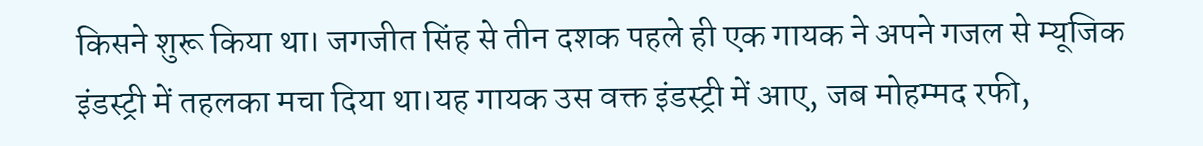किसने शुरू किया था। जगजीत सिंह से तीन दशक पहले ही एक गायक ने अपने गजल से म्यूजिक इंडस्ट्री में तहलका मचा दिया था।यह गायक उस वक्त इंडस्ट्री में आए, जब मोहम्मद रफी,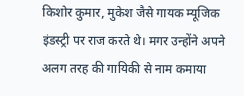किशोर कुमार, मुकेश जैसे गायक म्यूजिक इंडस्ट्री पर राज करते थे। मगर उन्होंने अपने अलग तरह की गायिकी से नाम कमाया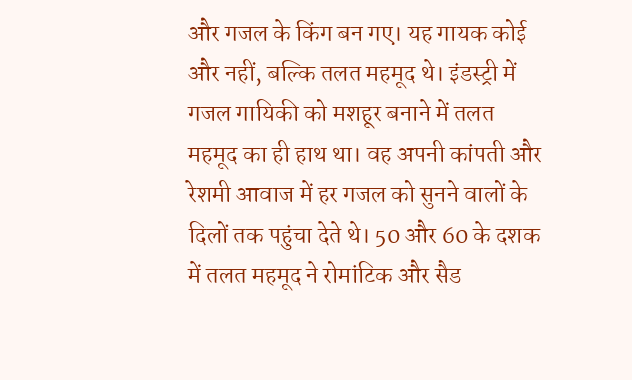और गजल के किंग बन गए। यह गायक कोई और नहीं, बल्कि तलत महमूद थे। इंडस्ट्री में गजल गायिकी को मशहूर बनाने में तलत महमूद का ही हाथ था। वह अपनी कांपती और रेशमी आवाज में हर गजल को सुनने वालों के दिलों तक पहुंचा देते थे। 50 और 60 के दशक में तलत महमूद ने रोमांटिक और सैड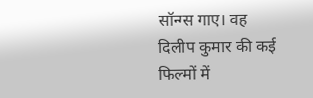सॉन्ग्स गाए। वह दिलीप कुमार की कई फिल्मों में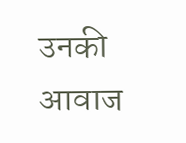उनकी आवाज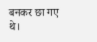बनकर छा गए थे।